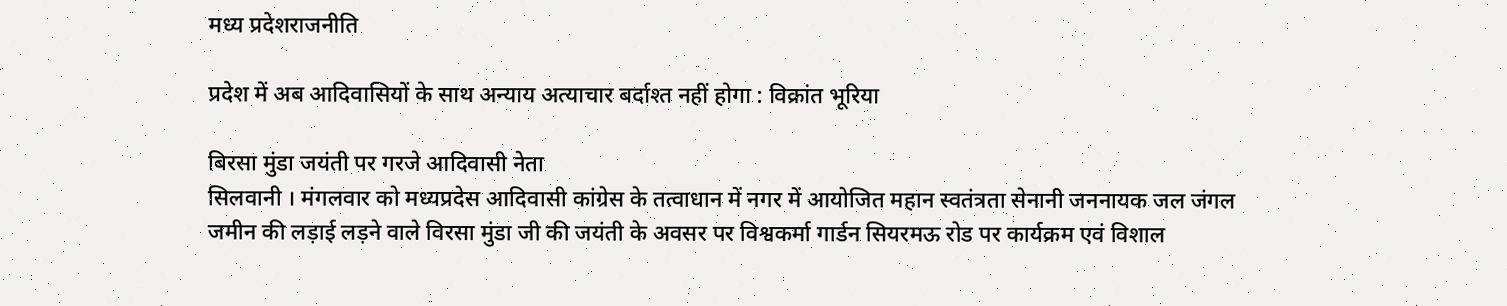मध्य प्रदेशराजनीति

प्रदेश में अब आदिवासियों के साथ अन्याय अत्याचार बर्दाश्त नहीं होगा : विक्रांत भूरिया

बिरसा मुंडा जयंती पर गरजे आदिवासी नेता
सिलवानी । मंगलवार को मध्यप्रदेस आदिवासी कांग्रेस के तत्वाधान में नगर में आयोजित महान स्वतंत्रता सेनानी जननायक जल जंगल जमीन की लड़ाई लड़ने वाले विरसा मुंडा जी की जयंती के अवसर पर विश्वकर्मा गार्डन सियरमऊ रोड पर कार्यक्रम एवं विशाल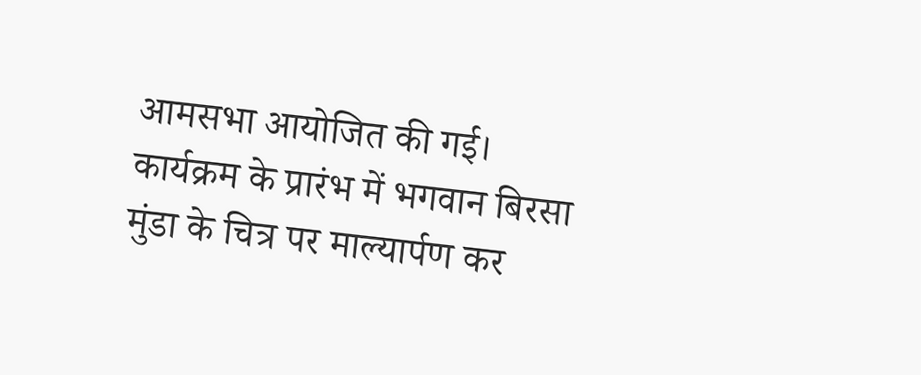आमसभा आयोजित की गई।
कार्यक्रम के प्रारंभ में भगवान बिरसा मुंडा के चित्र पर माल्यार्पण कर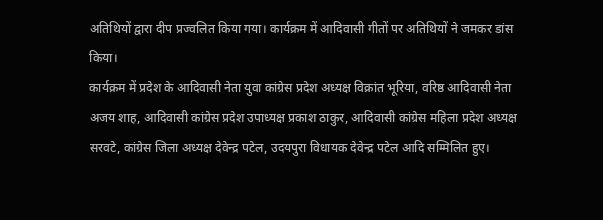अतिथियों द्वारा दीप प्रज्वलित किया गया। कार्यक्रम में आदिवासी गीतों पर अतिथियों ने जमकर डांस किया।
कार्यक्रम में प्रदेश के आदिवासी नेता युवा कांग्रेस प्रदेश अध्यक्ष विक्रांत भूरिया, वरिष्ठ आदिवासी नेता अजय शाह, आदिवासी कांग्रेस प्रदेश उपाध्यक्ष प्रकाश ठाकुर, आदिवासी कांग्रेस महिला प्रदेश अध्यक्ष सरवटे, कांग्रेस जिला अध्यक्ष देवेन्द्र पटेल, उदयपुरा विधायक देवेन्द्र पटेल आदि सम्मिलित हुए।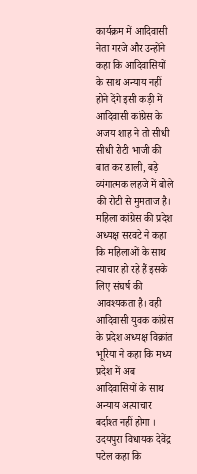कार्यक्रम में आदिवासी नेता गरजे और उन्होंने कहा कि आदिवासियों के साथ अन्याय नहीं होने देंगे इसी कड़ी में आदिवासी कांग्रेस के अजय शाह ने तो सीधी सीधी रोटी भाजी की बात कर डाली, बड़े व्यंगात्मक लहजे में बोले की रोटी से मुमताज है। महिला कांग्रेस की प्रदेश अध्यक्ष सरवटे ने कहा कि महिलाओं के साथ त्याचार हो रहे हैं इसके लिए संघर्ष की आवश्यकता है। वही आदिवासी युवक कांग्रेस के प्रदेश अध्यक्ष विक्रांत भूरिया ने कहा कि मध्य प्रदेश में अब आदिवासियों के साथ अन्याय अत्याचार बर्दाश्त नहीं होगा । उदयपुरा विधायक देवेंद्र पटेल कहा कि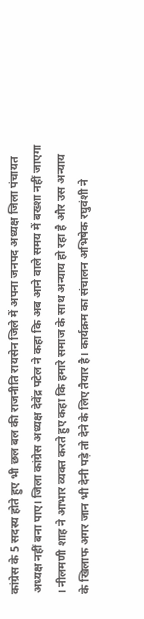कांग्रेस के 5 सदस्य होते हुए भी छल बल की राजनीति रायसेन जिले में अपना जनपद अध्यक्ष जिला पंचायत अध्यक्ष नहीं बना पाए। जिला कांग्रेस अध्यक्ष देवेंद्र पटेल ने कहा कि अब आने वाले समय में बख्शा नहीं जाएगा । नीलमणी शाह ने आभार व्यक्त करते हुए कहा कि हमारे समाज के साथ अन्याय हो रहा है और उस अन्याय के खिलाफ अगर जान भी देनी पड़े तो देने के लिए तैयार है। कार्यक्रम का संचालन अभिषेक रघुवंशी ने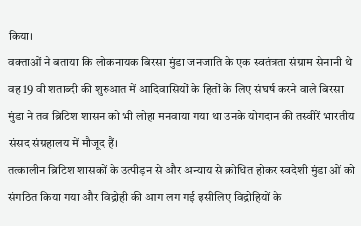किया।
वक्ताओं ने बताया कि लोकनायक बिरसा मुंडा जनजाति के एक स्वतंत्रता संग्राम सेनानी थे वह 19 वी शताब्दी की शुरुआत में आदिवासियों के हितों के लिए संघर्ष करने वाले बिरसा मुंडा ने तव ब्रिटिश शासन को भी लोहा मनवाया गया था उनके योगदान की तस्वीरें भारतीय संसद संग्रहालय में मौजूद हैं।
तत्कालीन ब्रिटिश शासकों के उत्पीड़न से और अन्याय से क्रोधित होकर स्वदेशी मुंडा ओं को संगठित किया गया और विद्रोही की आग लग गई इसीलिए विद्रोहियों के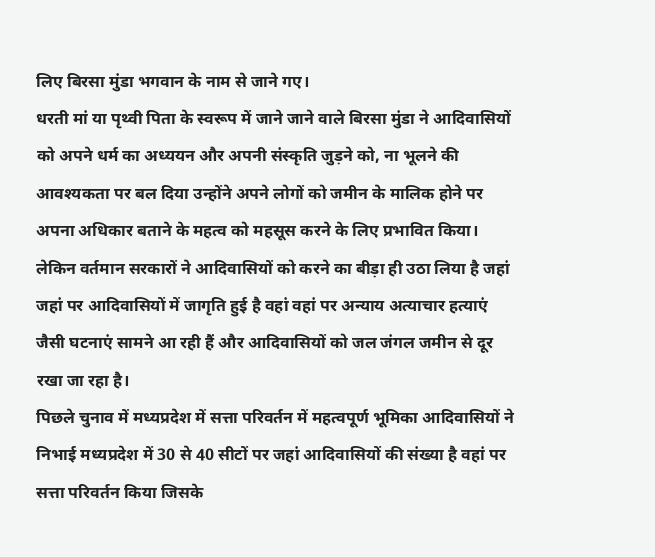लिए बिरसा मुंडा भगवान के नाम से जाने गए।
धरती मां या पृथ्वी पिता के स्वरूप में जाने जाने वाले बिरसा मुंडा ने आदिवासियों को अपने धर्म का अध्ययन और अपनी संस्कृति जुड़ने को, ना भूलने की आवश्यकता पर बल दिया उन्होंने अपने लोगों को जमीन के मालिक होने पर अपना अधिकार बताने के महत्व को महसूस करने के लिए प्रभावित किया।
लेकिन वर्तमान सरकारों ने आदिवासियों को करने का बीड़ा ही उठा लिया है जहां जहां पर आदिवासियों में जागृति हुई है वहां वहां पर अन्याय अत्याचार हत्याएं जैसी घटनाएं सामने आ रही हैं और आदिवासियों को जल जंगल जमीन से दूर रखा जा रहा है।
पिछले चुनाव में मध्यप्रदेश में सत्ता परिवर्तन में महत्वपूर्ण भूमिका आदिवासियों ने निभाई मध्यप्रदेश में 30 से 40 सीटों पर जहां आदिवासियों की संख्या है वहां पर सत्ता परिवर्तन किया जिसके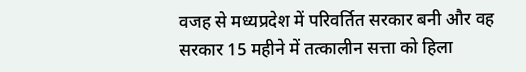वजह से मध्यप्रदेश में परिवर्तित सरकार बनी और वह सरकार 15 महीने में तत्कालीन सत्ता को हिला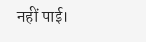नहीं पाई।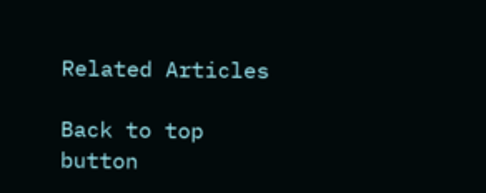Related Articles

Back to top button